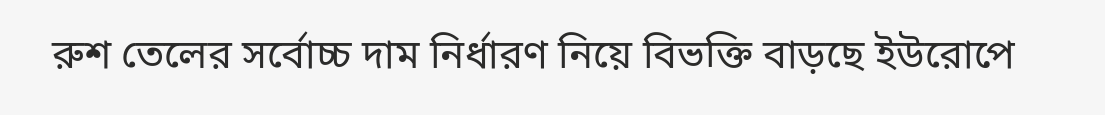রুশ তেলের সর্বোচ্চ দাম নির্ধারণ নিয়ে বিভক্তি বাড়ছে ইউরোপে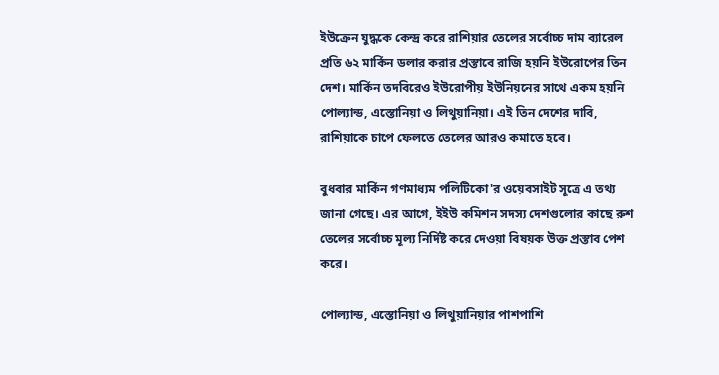ইউক্রেন যুদ্ধকে কেন্দ্র করে রাশিয়ার তেলের সর্বোচ্চ দাম ব্যারেল প্রতি ৬২ মার্কিন ডলার করার প্রস্তাবে রাজি হয়নি ইউরোপের তিন দেশ। মার্কিন তদবিরেও ইউরোপীয় ইউনিয়নের সাথে একম হয়নি পোল্যান্ড, এস্তোনিয়া ও লিথুয়ানিয়া। এই তিন দেশের দাবি, রাশিয়াকে চাপে ফেলতে তেলের আরও কমাতে হবে।

বুধবার মার্কিন গণমাধ্যম পলিটিকো'র ওয়েবসাইট সূত্রে এ তথ্য জানা গেছে। এর আগে, ইইউ কমিশন সদস্য দেশগুলোর কাছে রুশ তেলের সর্বোচ্চ মূল্য নির্দিষ্ট করে দেওয়া বিষয়ক উক্ত প্রস্তাব পেশ করে।

পোল্যান্ড, এস্তোনিয়া ও লিথুয়ানিয়ার পাশপাশি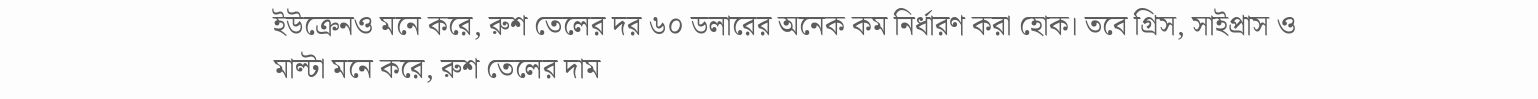ইউক্রেনও মনে করে, রুশ তেলের দর ৬০ ডলারের অনেক কম নির্ধারণ করা হোক। তবে গ্রিস, সাইপ্রাস ও মাল্টা মনে করে, রুশ তেলের দাম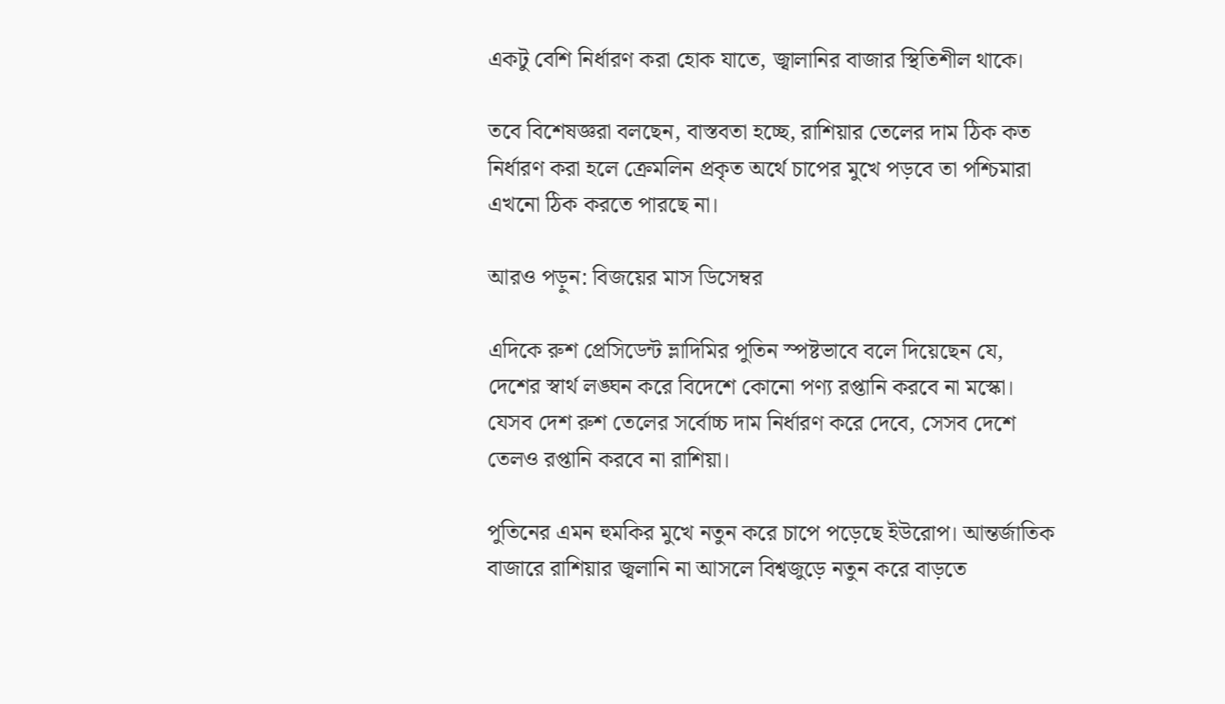একটু বেশি নির্ধারণ করা হোক যাতে, জ্বালানির বাজার স্থিতিশীল থাকে।

তবে বিশেষজ্ঞরা বলছেন, বাস্তবতা হচ্ছে, রাশিয়ার তেলের দাম ঠিক কত নির্ধারণ করা হলে ক্রেমলিন প্রকৃত অর্থে চাপের মুখে পড়বে তা পশ্চিমারা এখনো ঠিক করতে পারছে না।

আরও পড়ুন: বিজয়ের মাস ডিসেম্বর

এদিকে রুশ প্রেসিডেন্ট ভ্লাদিমির পুতিন স্পষ্টভাবে বলে দিয়েছেন যে, দেশের স্বার্থ লঙ্ঘন করে বিদেশে কোনো পণ্য রপ্তানি করবে না মস্কো। যেসব দেশ রুশ তেলের সর্বোচ্চ দাম নির্ধারণ করে দেবে, সেসব দেশে তেলও রপ্তানি করবে না রাশিয়া।

পুতিনের এমন হুমকির মুখে নতুন করে চাপে পড়েছে ইউরোপ। আন্তর্জাতিক বাজারে রাশিয়ার জ্বলানি না আসলে বিশ্বজুড়ে নতুন করে বাড়তে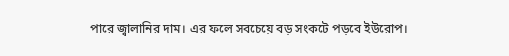পারে জ্বালানির দাম। এর ফলে সবচেয়ে বড় সংকটে পড়বে ইউরোপ।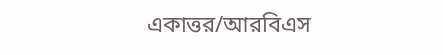একাত্তর/আরবিএস